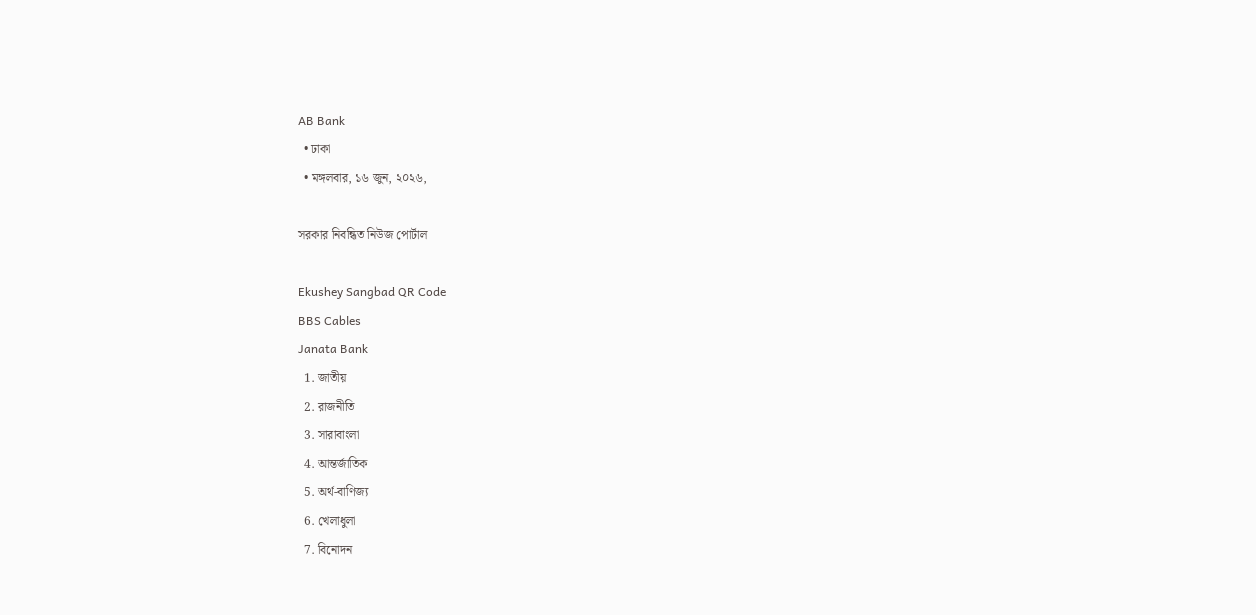AB Bank
  • ঢাকা
  • মঙ্গলবার, ১৬ জুন, ২০২৬,

সরকার নিবন্ধিত নিউজ পোর্টাল

Ekushey Sangbad QR Code
BBS Cables
Janata Bank
  1. জাতীয়
  2. রাজনীতি
  3. সারাবাংলা
  4. আন্তর্জাতিক
  5. অর্থ-বাণিজ্য
  6. খেলাধুলা
  7. বিনোদন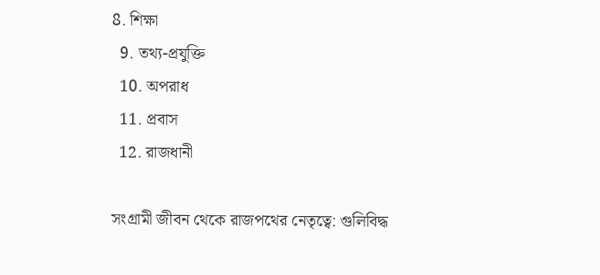8. শিক্ষা
  9. তথ্য-প্রযুক্তি
  10. অপরাধ
  11. প্রবাস
  12. রাজধানী

সংগ্রামী জীবন থেকে রাজপথের নেতৃত্বে: গুলিবিদ্ধ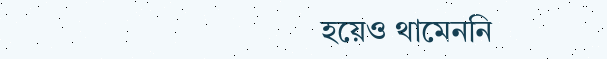হয়েও থামেননি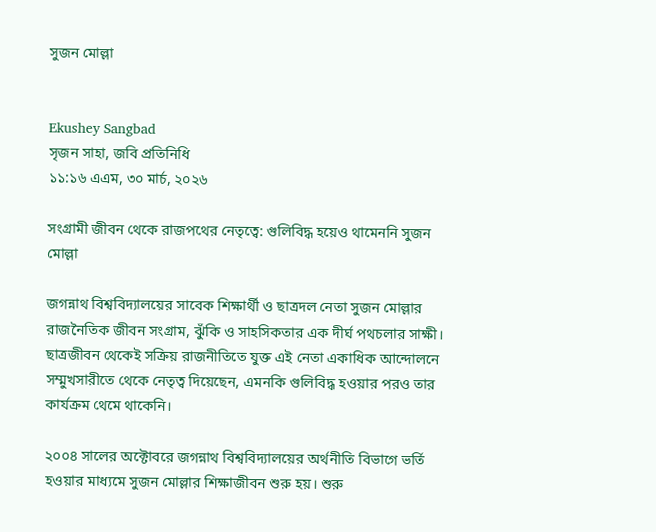সুজন মোল্লা


Ekushey Sangbad
সৃজন সাহা, জবি প্রতিনিধি
১১:১৬ এএম, ৩০ মার্চ, ২০২৬

সংগ্রামী জীবন থেকে রাজপথের নেতৃত্বে: গুলিবিদ্ধ হয়েও থামেননি সুজন মোল্লা

জগন্নাথ বিশ্ববিদ্যালয়ের সাবেক শিক্ষার্থী ও ছাত্রদল নেতা সুজন মোল্লার রাজনৈতিক জীবন সংগ্রাম, ঝুঁকি ও সাহসিকতার এক দীর্ঘ পথচলার সাক্ষী। ছাত্রজীবন থেকেই সক্রিয় রাজনীতিতে যুক্ত এই নেতা একাধিক আন্দোলনে সম্মুখসারীতে থেকে নেতৃত্ব দিয়েছেন, এমনকি গুলিবিদ্ধ হওয়ার পরও তার কার্যক্রম থেমে থাকেনি।

২০০৪ সালের অক্টোবরে জগন্নাথ বিশ্ববিদ্যালয়ের অর্থনীতি বিভাগে ভর্তি হওয়ার মাধ্যমে সুজন মোল্লার শিক্ষাজীবন শুরু হয়। শুরু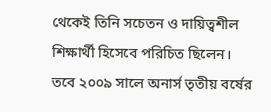থেকেই তিনি সচেতন ও দায়িত্বশীল শিক্ষার্থী হিসেবে পরিচিত ছিলেন। তবে ২০০৯ সালে অনার্স তৃতীয় বর্ষের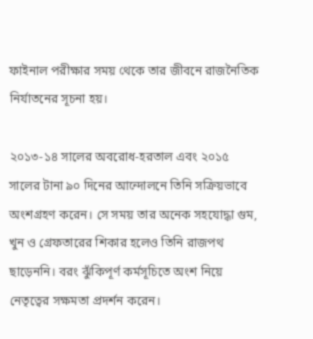ফাইনাল পরীক্ষার সময় থেকে তার জীবনে রাজনৈতিক নির্যাতনের সূচনা হয়।

২০১৩-১৪ সালের অবরোধ-হরতাল এবং ২০১৫ সালের টানা ৯০ দিনের আন্দোলনে তিনি সক্রিয়ভাবে অংশগ্রহণ করেন। সে সময় তার অনেক সহযোদ্ধা গুম, খুন ও গ্রেফতারের শিকার হলেও তিনি রাজপথ ছাড়েননি। বরং ঝুঁকিপূর্ণ কর্মসূচিতে অংশ নিয়ে নেতৃত্বের সক্ষমতা প্রদর্শন করেন।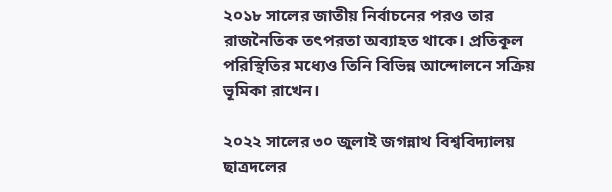২০১৮ সালের জাতীয় নির্বাচনের পরও তার রাজনৈতিক তৎপরতা অব্যাহত থাকে। প্রতিকূল পরিস্থিতির মধ্যেও তিনি বিভিন্ন আন্দোলনে সক্রিয় ভূমিকা রাখেন।

২০২২ সালের ৩০ জুলাই জগন্নাথ বিশ্ববিদ্যালয় ছাত্রদলের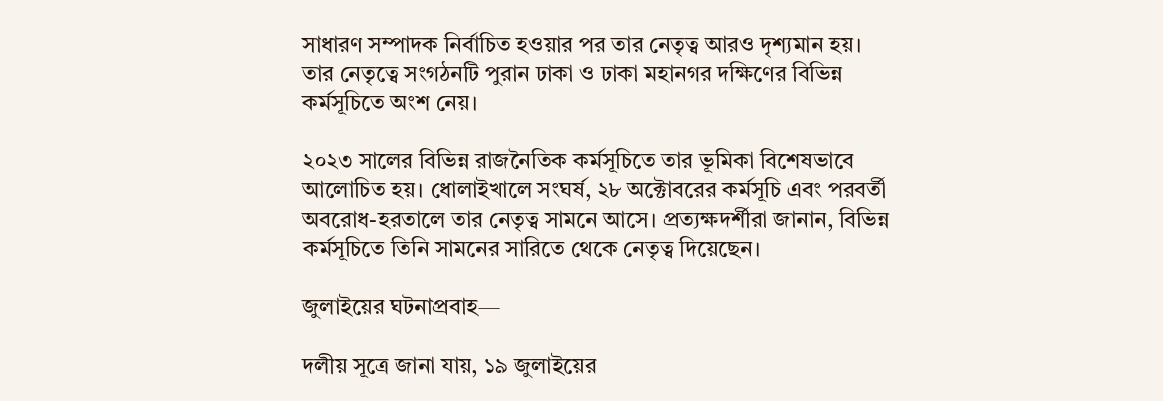সাধারণ সম্পাদক নির্বাচিত হওয়ার পর তার নেতৃত্ব আরও দৃশ্যমান হয়। তার নেতৃত্বে সংগঠনটি পুরান ঢাকা ও ঢাকা মহানগর দক্ষিণের বিভিন্ন কর্মসূচিতে অংশ নেয়।

২০২৩ সালের বিভিন্ন রাজনৈতিক কর্মসূচিতে তার ভূমিকা বিশেষভাবে আলোচিত হয়। ধোলাইখালে সংঘর্ষ, ২৮ অক্টোবরের কর্মসূচি এবং পরবর্তী অবরোধ-হরতালে তার নেতৃত্ব সামনে আসে। প্রত্যক্ষদর্শীরা জানান, বিভিন্ন কর্মসূচিতে তিনি সামনের সারিতে থেকে নেতৃত্ব দিয়েছেন।

জুলাইয়ের ঘটনাপ্রবাহ—

দলীয় সূত্রে জানা যায়, ১৯ জুলাইয়ের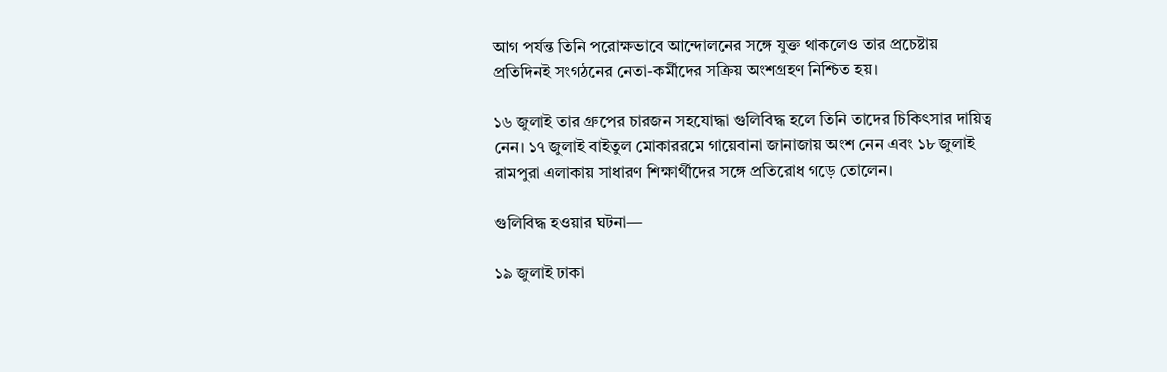আগ পর্যন্ত তিনি পরোক্ষভাবে আন্দোলনের সঙ্গে যুক্ত থাকলেও তার প্রচেষ্টায় প্রতিদিনই সংগঠনের নেতা-কর্মীদের সক্রিয় অংশগ্রহণ নিশ্চিত হয়।

১৬ জুলাই তার গ্রুপের চারজন সহযোদ্ধা গুলিবিদ্ধ হলে তিনি তাদের চিকিৎসার দায়িত্ব নেন। ১৭ জুলাই বাইতুল মোকাররমে গায়েবানা জানাজায় অংশ নেন এবং ১৮ জুলাই রামপুরা এলাকায় সাধারণ শিক্ষার্থীদের সঙ্গে প্রতিরোধ গড়ে তোলেন।

গুলিবিদ্ধ হওয়ার ঘটনা—

১৯ জুলাই ঢাকা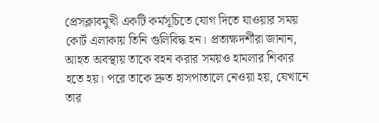প্রেসক্লাবমুখী একটি কর্মসূচিতে যোগ দিতে যাওয়ার সময় কোর্ট এলাকায় তিনি গুলিবিদ্ধ হন। প্রত্যক্ষদর্শীরা জানান, আহত অবস্থায় তাকে বহন করার সময়ও হামলার শিকার হতে হয়। পরে তাকে দ্রুত হাসপাতালে নেওয়া হয়, যেখানে তার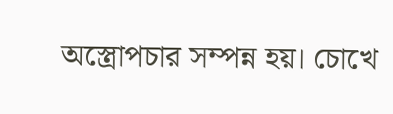অস্ত্রোপচার সম্পন্ন হয়। চোখে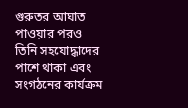গুরুতর আঘাত পাওয়ার পরও তিনি সহযোদ্ধাদের পাশে থাকা এবং সংগঠনের কার্যক্রম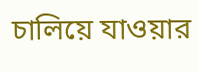চালিয়ে যাওয়ার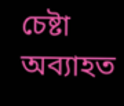চেষ্টা অব্যাহত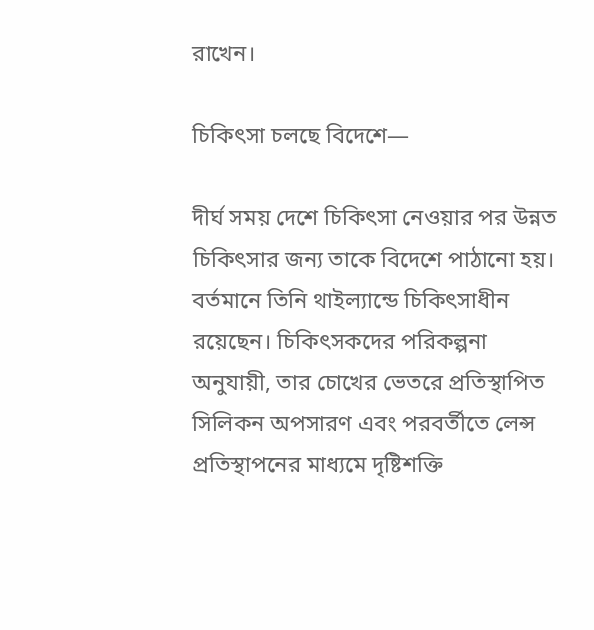রাখেন।

চিকিৎসা চলছে বিদেশে—

দীর্ঘ সময় দেশে চিকিৎসা নেওয়ার পর উন্নত চিকিৎসার জন্য তাকে বিদেশে পাঠানো হয়। বর্তমানে তিনি থাইল্যান্ডে চিকিৎসাধীন রয়েছেন। চিকিৎসকদের পরিকল্পনা অনুযায়ী, তার চোখের ভেতরে প্রতিস্থাপিত সিলিকন অপসারণ এবং পরবর্তীতে লেন্স প্রতিস্থাপনের মাধ্যমে দৃষ্টিশক্তি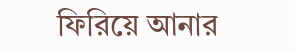ফিরিয়ে আনার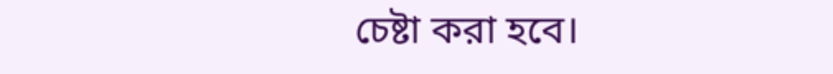চেষ্টা করা হবে।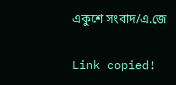একুশে সংবাদ/এ.জে

Link copied!